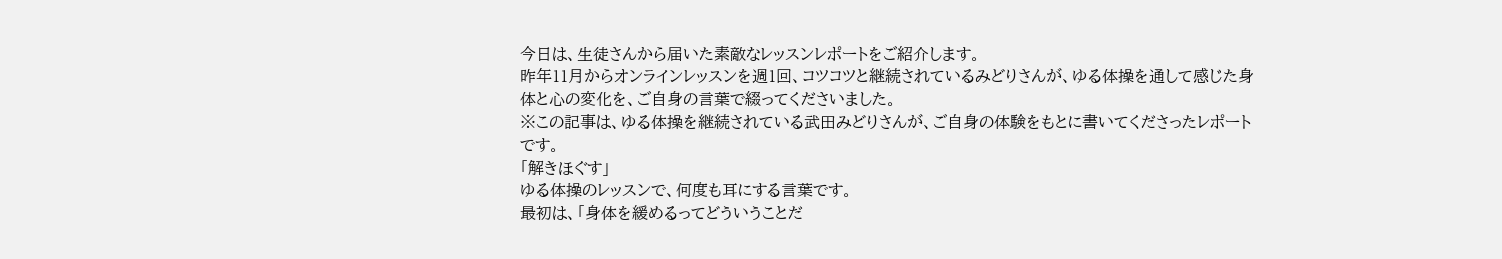今日は、生徒さんから届いた素敵なレッスンレポートをご紹介します。
昨年11月からオンラインレッスンを週1回、コツコツと継続されているみどりさんが、ゆる体操を通して感じた身体と心の変化を、ご自身の言葉で綴ってくださいました。
※この記事は、ゆる体操を継続されている武田みどりさんが、ご自身の体験をもとに書いてくださったレポートです。
「解きほぐす」
ゆる体操のレッスンで、何度も耳にする言葉です。
最初は、「身体を緩めるってどういうことだ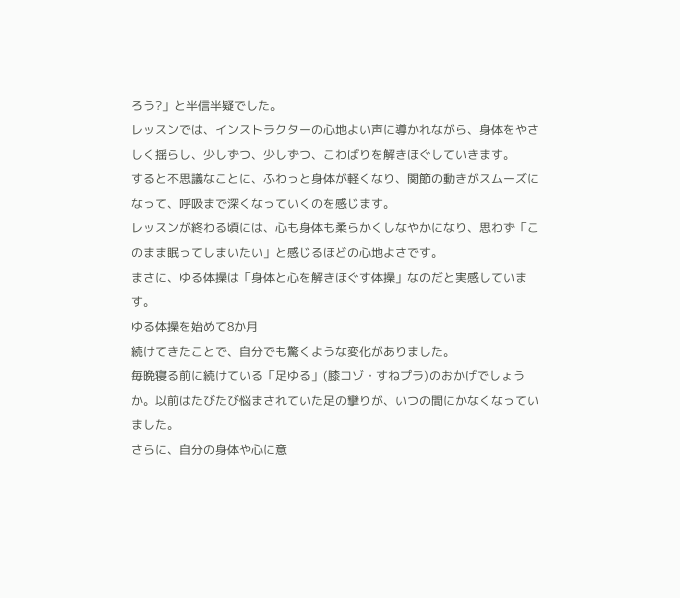ろう?」と半信半疑でした。
レッスンでは、インストラクターの心地よい声に導かれながら、身体をやさしく揺らし、少しずつ、少しずつ、こわばりを解きほぐしていきます。
すると不思議なことに、ふわっと身体が軽くなり、関節の動きがスムーズになって、呼吸まで深くなっていくのを感じます。
レッスンが終わる頃には、心も身体も柔らかくしなやかになり、思わず「このまま眠ってしまいたい」と感じるほどの心地よさです。
まさに、ゆる体操は「身体と心を解きほぐす体操」なのだと実感しています。
ゆる体操を始めて8か月
続けてきたことで、自分でも驚くような変化がありました。
毎晩寝る前に続けている「足ゆる」(膝コゾ・すねプラ)のおかげでしょうか。以前はたびたび悩まされていた足の攣りが、いつの間にかなくなっていました。
さらに、自分の身体や心に意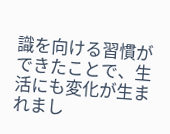識を向ける習慣ができたことで、生活にも変化が生まれまし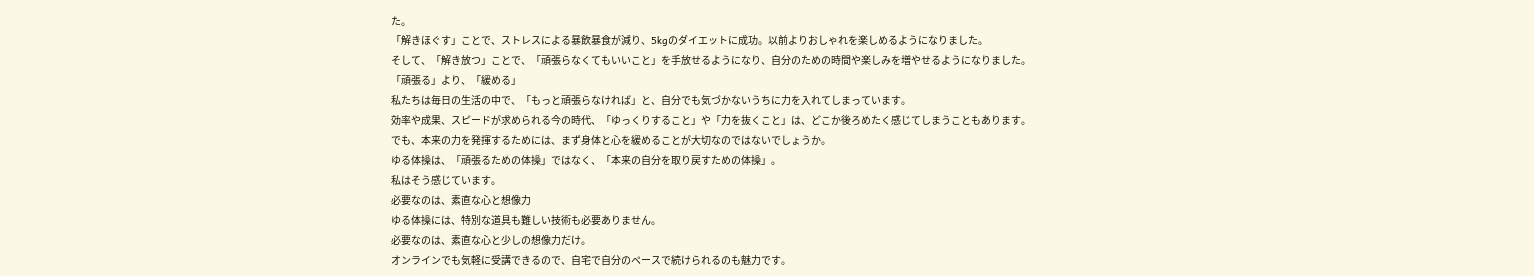た。
「解きほぐす」ことで、ストレスによる暴飲暴食が減り、5kgのダイエットに成功。以前よりおしゃれを楽しめるようになりました。
そして、「解き放つ」ことで、「頑張らなくてもいいこと」を手放せるようになり、自分のための時間や楽しみを増やせるようになりました。
「頑張る」より、「緩める」
私たちは毎日の生活の中で、「もっと頑張らなければ」と、自分でも気づかないうちに力を入れてしまっています。
効率や成果、スピードが求められる今の時代、「ゆっくりすること」や「力を抜くこと」は、どこか後ろめたく感じてしまうこともあります。
でも、本来の力を発揮するためには、まず身体と心を緩めることが大切なのではないでしょうか。
ゆる体操は、「頑張るための体操」ではなく、「本来の自分を取り戻すための体操」。
私はそう感じています。
必要なのは、素直な心と想像力
ゆる体操には、特別な道具も難しい技術も必要ありません。
必要なのは、素直な心と少しの想像力だけ。
オンラインでも気軽に受講できるので、自宅で自分のペースで続けられるのも魅力です。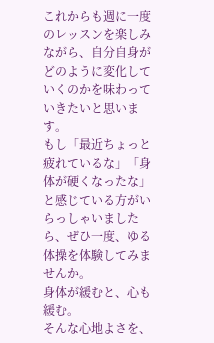これからも週に一度のレッスンを楽しみながら、自分自身がどのように変化していくのかを味わっていきたいと思います。
もし「最近ちょっと疲れているな」「身体が硬くなったな」と感じている方がいらっしゃいましたら、ぜひ一度、ゆる体操を体験してみませんか。
身体が緩むと、心も緩む。
そんな心地よさを、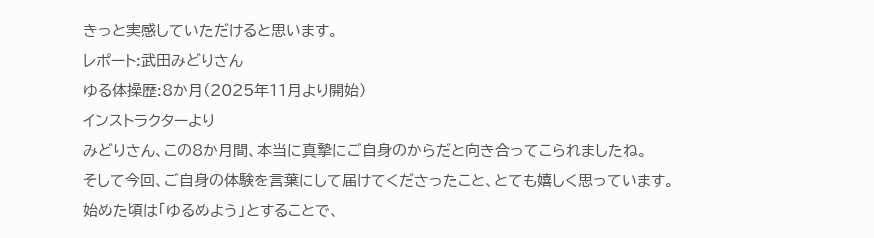きっと実感していただけると思います。
レポート:武田みどりさん
ゆる体操歴:8か月(2025年11月より開始)
インストラクターより
みどりさん、この8か月間、本当に真摯にご自身のからだと向き合ってこられましたね。
そして今回、ご自身の体験を言葉にして届けてくださったこと、とても嬉しく思っています。
始めた頃は「ゆるめよう」とすることで、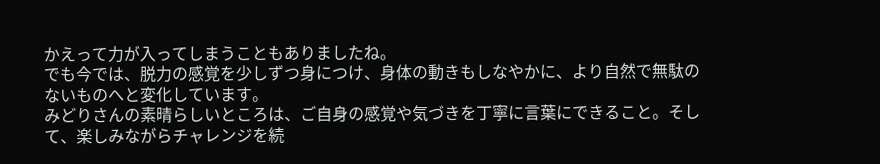かえって力が入ってしまうこともありましたね。
でも今では、脱力の感覚を少しずつ身につけ、身体の動きもしなやかに、より自然で無駄のないものへと変化しています。
みどりさんの素晴らしいところは、ご自身の感覚や気づきを丁寧に言葉にできること。そして、楽しみながらチャレンジを続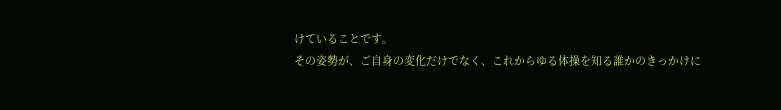けていることです。
その姿勢が、ご自身の変化だけでなく、これからゆる体操を知る誰かのきっかけに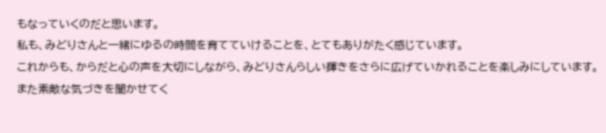もなっていくのだと思います。
私も、みどりさんと一緒にゆるの時間を育てていけることを、とてもありがたく感じています。
これからも、からだと心の声を大切にしながら、みどりさんらしい輝きをさらに広げていかれることを楽しみにしています。
また素敵な気づきを聞かせてく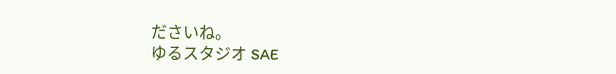ださいね。
ゆるスタジオ SAE